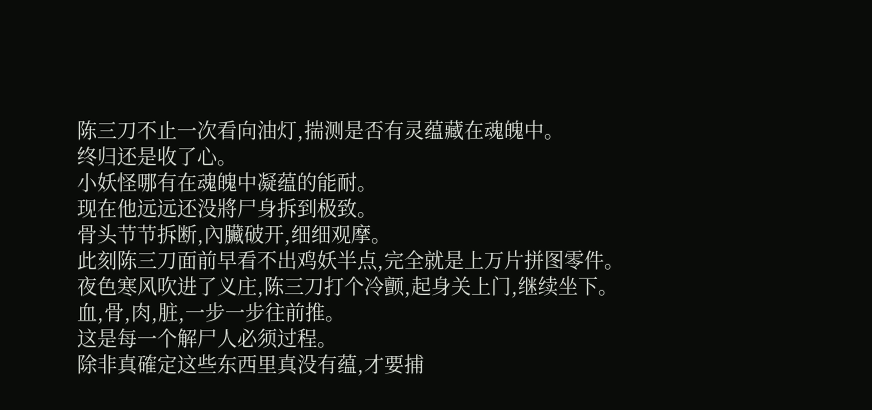陈三刀不止一次看向油灯,揣测是否有灵蕴藏在魂魄中。
终归还是收了心。
小妖怪哪有在魂魄中凝蕴的能耐。
现在他远远还没將尸身拆到极致。
骨头节节拆断,內臟破开,细细观摩。
此刻陈三刀面前早看不出鸡妖半点,完全就是上万片拼图零件。
夜色寒风吹进了义庄,陈三刀打个冷颤,起身关上门,继续坐下。
血,骨,肉,脏,一步一步往前推。
这是每一个解尸人必须过程。
除非真確定这些东西里真没有蕴,才要捕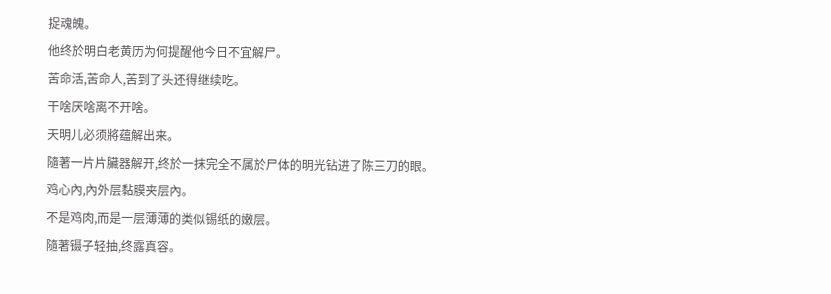捉魂魄。
他终於明白老黄历为何提醒他今日不宜解尸。
苦命活,苦命人,苦到了头还得继续吃。
干啥厌啥离不开啥。
天明儿必须將蕴解出来。
隨著一片片臟器解开,终於一抹完全不属於尸体的明光钻进了陈三刀的眼。
鸡心內,內外层黏膜夹层內。
不是鸡肉,而是一层薄薄的类似锡纸的嫩层。
隨著镊子轻抽,终露真容。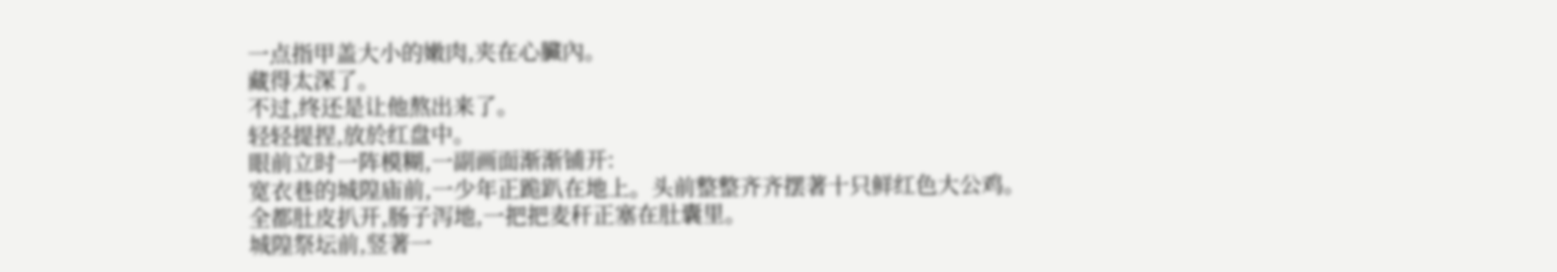一点指甲盖大小的嫩肉,夹在心臟內。
藏得太深了。
不过,终还是让他熬出来了。
轻轻提捏,放於红盘中。
眼前立时一阵模糊,一副画面渐渐铺开:
宽衣巷的城隍庙前,一少年正跪趴在地上。头前整整齐齐摆著十只鲜红色大公鸡。
全都肚皮扒开,肠子泻地,一把把麦秆正塞在肚囊里。
城隍祭坛前,竖著一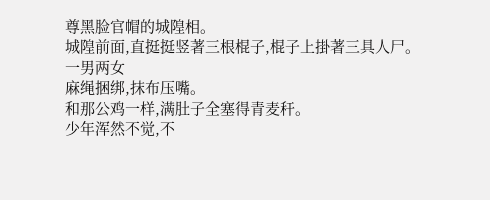尊黑脸官帽的城隍相。
城隍前面,直挺挺竖著三根棍子,棍子上掛著三具人尸。
一男两女
麻绳捆绑,抹布压嘴。
和那公鸡一样,满肚子全塞得青麦秆。
少年浑然不觉,不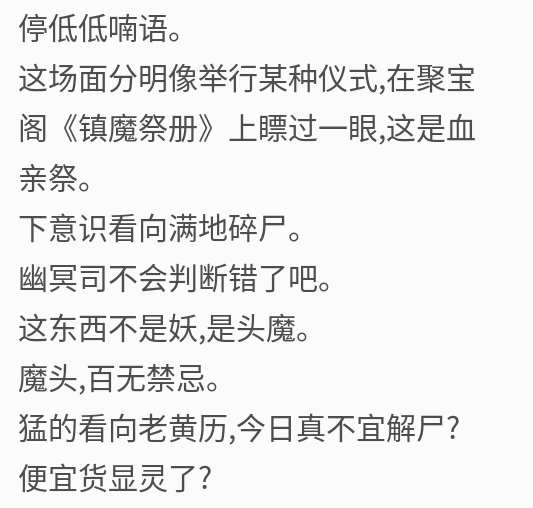停低低喃语。
这场面分明像举行某种仪式,在聚宝阁《镇魔祭册》上瞟过一眼,这是血亲祭。
下意识看向满地碎尸。
幽冥司不会判断错了吧。
这东西不是妖,是头魔。
魔头,百无禁忌。
猛的看向老黄历,今日真不宜解尸?
便宜货显灵了?